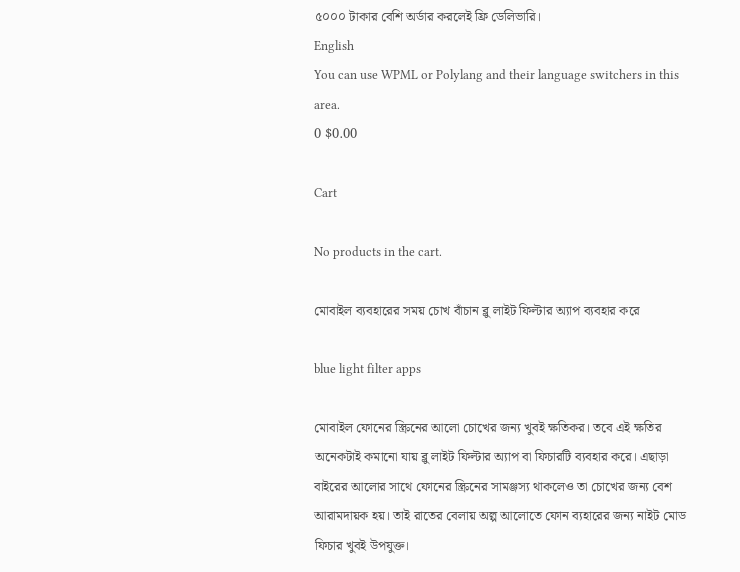৫০০০ টাকার বেশি অর্ডার করলেই ফ্রি ডেলিভারি।
English
You can use WPML or Polylang and their language switchers in this area.
0 $0.00

Cart

No products in the cart.

মোবাইল ব্যবহারের সময় চোখ বাঁচান ব্লু লাইট ফিল্টার অ্যাপ ব্যবহার করে

blue light filter apps

মোবাইল ফোনের স্ক্রিনের আলো চোখের জন্য খুবই ক্ষতিকর। তবে এই ক্ষতির অনেকটাই কমানো যায় ব্লু লাইট ফিল্টার অ্যাপ বা ফিচারটি ব্যবহার করে। এছাড়া বাইরের আলোর সাথে ফোনের স্ক্রিনের সামঞ্জস্য থাকলেও তা চোখের জন্য বেশ আরামদায়ক হয়। তাই রাতের বেলায় অল্প আলোতে ফোন ব্যহারের জন্য নাইট মোড ফিচার খুবই উপযুক্ত।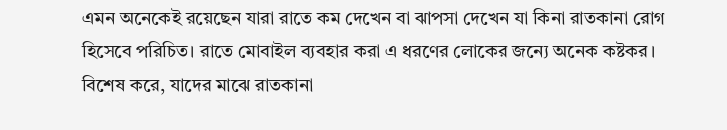এমন অনেকেই রয়েছেন যারা রাতে কম দেখেন বা ঝাপসা দেখেন যা কিনা রাতকানা রোগ হিসেবে পরিচিত। রাতে মোবাইল ব্যবহার করা এ ধরণের লোকের জন্যে অনেক কষ্টকর। বিশেষ করে, যাদের মাঝে রাতকানা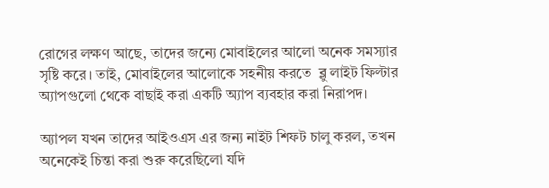রোগের লক্ষণ আছে, তাদের জন্যে মোবাইলের আলো অনেক সমস্যার সৃষ্টি করে। তাই, মোবাইলের আলোকে সহনীয় করতে  ব্লু লাইট ফিল্টার অ্যাপগুলো থেকে বাছাই করা একটি অ্যাপ ব্যবহার করা নিরাপদ।

অ্যাপল যখন তাদের আইওএস এর জন্য নাইট শিফট চালু করল, তখন অনেকেই চিন্তা করা শুরু করেছিলো যদি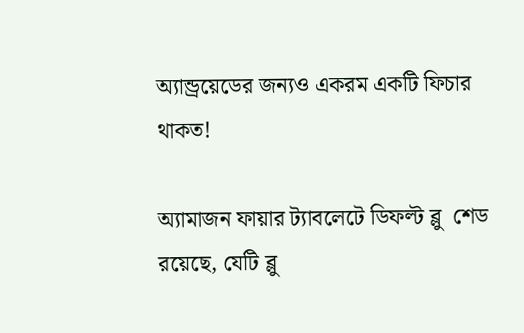অ্যান্ড্রয়েডের জন্যও একরম একটি ফিচার থাকত!

অ্যামাজন ফায়ার ট্যাবলেটে ডিফল্ট ব্লু  শেড রয়েছে, যেটি ব্লু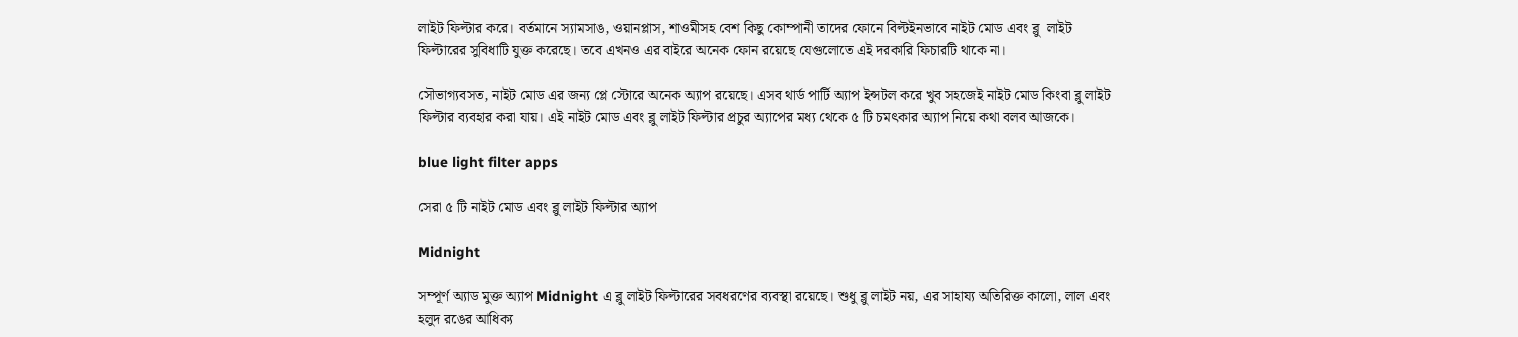লাইট ফিল্টার করে। বর্তমানে স্যামসাঙ, ওয়ানপ্লাস, শাওমীসহ বেশ কিছু কোম্পানী তাদের ফোনে বিল্টইনভাবে নাইট মোড এবং ব্লু  লাইট ফিল্টারের সুবিধাটি যুক্ত করেছে। তবে এখনও এর বাইরে অনেক ফোন রয়েছে যেগুলোতে এই দরকারি ফিচারটি থাকে না।

সৌভাগ্যবসত, নাইট মোড এর জন্য প্লে স্টোরে অনেক অ্যাপ রয়েছে। এসব থার্ড পার্টি অ্যাপ ইন্সটল করে খুব সহজেই নাইট মোড কিংবা ব্লু লাইট ফিল্টার ব্যবহার করা যায়। এই নাইট মোড এবং ব্লু লাইট ফিল্টার প্রচুর অ্যাপের মধ্য থেকে ৫ টি চমৎকার অ্যাপ নিয়ে কথা বলব আজকে।

blue light filter apps

সেরা ৫ টি নাইট মোড এবং ব্লু লাইট ফিল্টার অ্যাপ

Midnight

সম্পূর্ণ অ্যাড মুক্ত অ্যাপ Midnight এ ব্লু লাইট ফিল্টারের সবধরণের ব্যবস্থা রয়েছে। শুধু ব্লু লাইট নয়, এর সাহায্য অতিরিক্ত কালো, লাল এবং হলুদ রঙের আধিক্য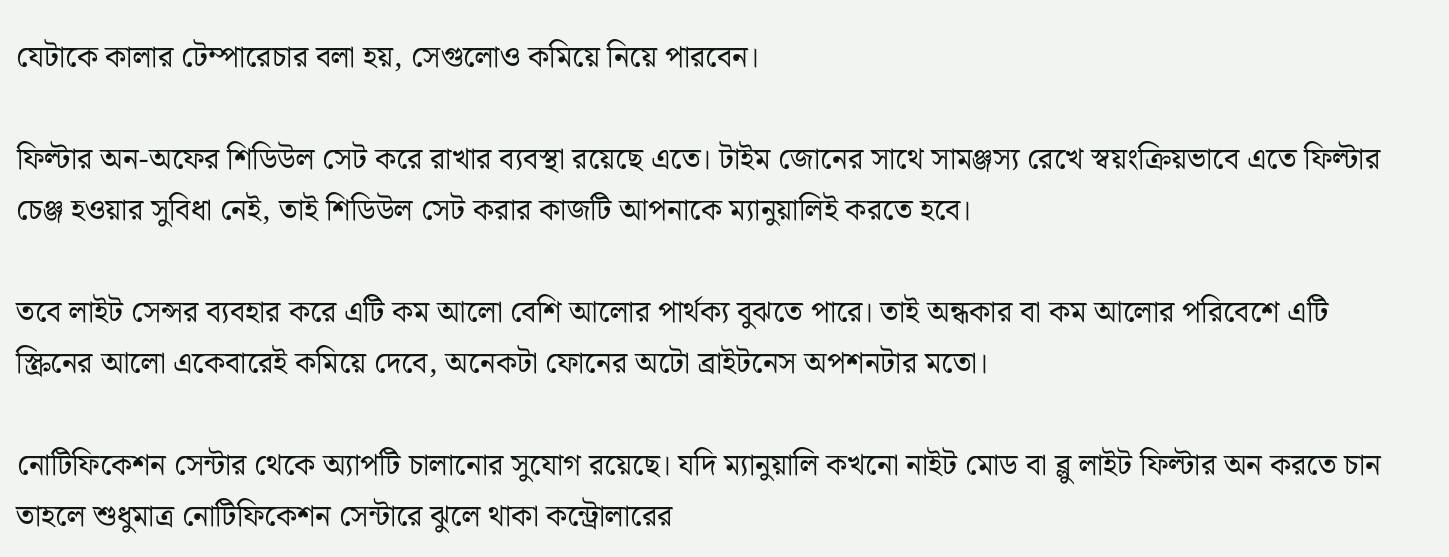যেটাকে কালার টেম্পারেচার বলা হয়, সেগুলোও কমিয়ে নিয়ে পারবেন।

ফিল্টার অন-অফের শিডিউল সেট করে রাখার ব্যবস্থা রয়েছে এতে। টাইম জোনের সাথে সামঞ্জস্য রেখে স্বয়ংক্রিয়ভাবে এতে ফিল্টার চেঞ্জ হওয়ার সুবিধা নেই, তাই শিডিউল সেট করার কাজটি আপনাকে ম্যানুয়ালিই করতে হবে।

তবে লাইট সেন্সর ব্যবহার করে এটি কম আলো বেশি আলোর পার্থক্য বুঝতে পারে। তাই অন্ধকার বা কম আলোর পরিবেশে এটি স্ক্রিনের আলো একেবারেই কমিয়ে দেবে, অনেকটা ফোনের অটো ব্রাইটনেস অপশনটার মতো।

নোটিফিকেশন সেন্টার থেকে অ্যাপটি চালানোর সুযোগ রয়েছে। যদি ম্যানুয়ালি কখনো নাইট মোড বা ব্লু লাইট ফিল্টার অন করতে চান তাহলে শুধুমাত্র নোটিফিকেশন সেন্টারে ঝুলে থাকা কন্ট্রোলারের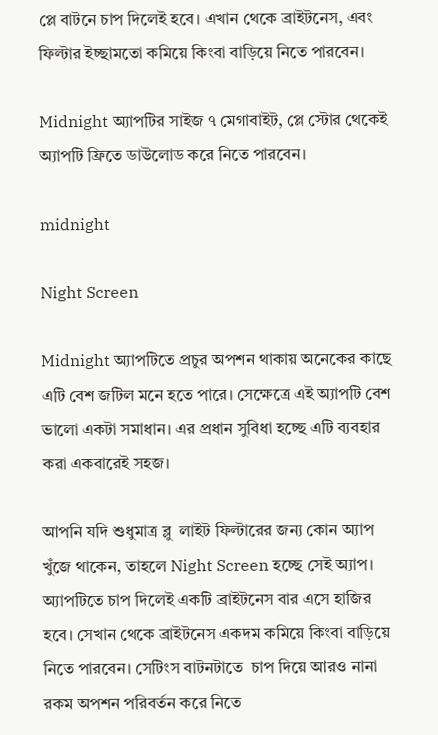প্লে বাটনে চাপ দিলেই হবে। এখান থেকে ব্রাইটনেস, এবং ফিল্টার ইচ্ছামতো কমিয়ে কিংবা বাড়িয়ে নিতে পারবেন।

Midnight অ্যাপটির সাইজ ৭ মেগাবাইট, প্লে স্টোর থেকেই অ্যাপটি ফ্রিতে ডাউলোড করে নিতে পারবেন।

midnight

Night Screen

Midnight অ্যাপটিতে প্রচুর অপশন থাকায় অনেকের কাছে এটি বেশ জটিল মনে হতে পারে। সেক্ষেত্রে এই অ্যাপটি বেশ ভালো একটা সমাধান। এর প্রধান সুবিধা হচ্ছে এটি ব্যবহার করা একবারেই সহজ।

আপনি যদি শুধুমাত্র ব্লু  লাইট ফিল্টারের জন্য কোন অ্যাপ খুঁজে থাকেন, তাহলে Night Screen হচ্ছে সেই অ্যাপ। অ্যাপটিতে চাপ দিলেই একটি ব্রাইটনেস বার এসে হাজির হবে। সেখান থেকে ব্রাইটনেস একদম কমিয়ে কিংবা বাড়িয়ে নিতে পারবেন। সেটিংস বাটনটাতে  চাপ দিয়ে আরও নানা রকম অপশন পরিবর্তন করে নিতে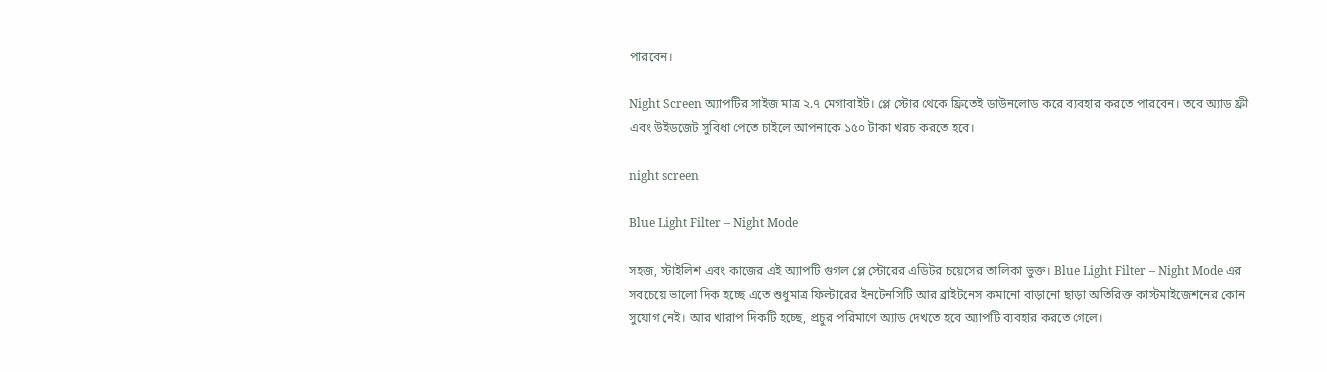পারবেন।

Night Screen অ্যাপটির সাইজ মাত্র ২.৭ মেগাবাইট। প্লে স্টোর থেকে ফ্রিতেই ডাউনলোড করে ব্যবহার করতে পারবেন। তবে অ্যাড ফ্রী এবং উইডজেট সুবিধা পেতে চাইলে আপনাকে ১৫০ টাকা খরচ করতে হবে।

night screen

Blue Light Filter – Night Mode

সহজ, স্টাইলিশ এবং কাজের এই অ্যাপটি গুগল প্লে স্টোরের এডিটর চয়েসের তালিকা ভুক্ত। Blue Light Filter – Night Mode এর সবচেয়ে ভালো দিক হচ্ছে এতে শুধুমাত্র ফিল্টারের ইনটেনসিটি আর ব্রাইটনেস কমানো বাড়ানো ছাড়া অতিরিক্ত কাস্টমাইজেশনের কোন সুযোগ নেই। আর খারাপ দিকটি হচ্ছে, প্রচুর পরিমাণে অ্যাড দেখতে হবে অ্যাপটি ব্যবহার করতে গেলে।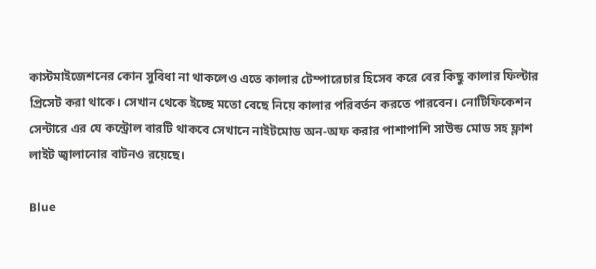কাস্টমাইজেশনের কোন সুবিধা না থাকলেও এতে কালার টেম্পারেচার হিসেব করে বের কিছু কালার ফিল্টার প্রিসেট করা থাকে। সেখান থেকে ইচ্ছে মতো বেছে নিয়ে কালার পরিবর্তন করতে পারবেন। নোটিফিকেশন সেন্টারে এর যে কন্ট্রোল বারটি থাকবে সেখানে নাইটমোড অন-অফ করার পাশাপাশি সাউন্ড মোড সহ ফ্লাশ লাইট জ্বালানোর বাটনও রয়েছে।

Blue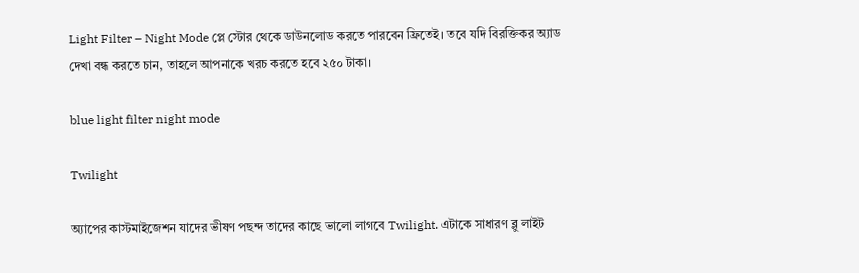Light Filter – Night Mode প্লে স্টোর থেকে ডাউনলোড করতে পারবেন ফ্রিতেই। তবে যদি বিরক্তিকর অ্যাড দেখা বন্ধ করতে চান, তাহলে আপনাকে খরচ করতে হবে ২৫০ টাকা।

blue light filter night mode

Twilight

অ্যাপের কাস্টমাইজেশন যাদের ভীষণ পছন্দ তাদের কাছে ভালো লাগবে Twilight. এটাকে সাধারণ ব্লু লাইট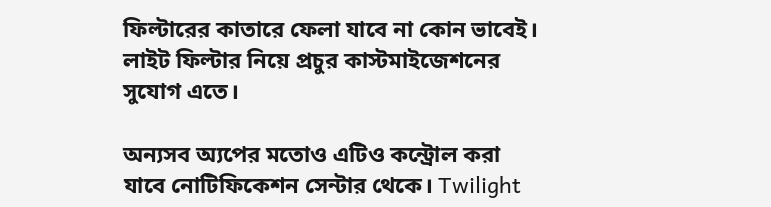ফিল্টারের কাতারে ফেলা যাবে না কোন ভাবেই। লাইট ফিল্টার নিয়ে প্রচুর কাস্টমাইজেশনের সুযোগ এতে।

অন্যসব অ্যপের মতোও এটিও কন্ট্রোল করা যাবে নোটিফিকেশন সেন্টার থেকে। Twilight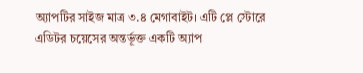অ্যাপটির সাইজ মাত্র ৩.৪ মেগাবাইট। এটি প্লে স্টোরে এডিটর চয়েসের অন্তর্ভূক্ত একটি অ্যাপ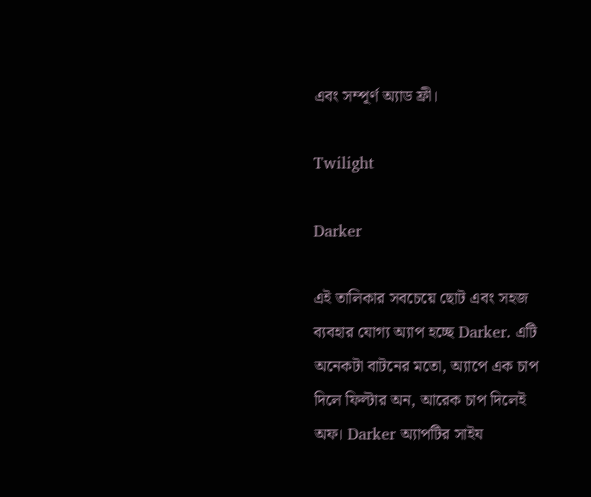এবং সম্পূর্ণ অ্যাড ফ্রী।

Twilight

Darker

এই তালিকার সবচেয়ে ছোট এবং সহজ ব্যবহার যোগ্য অ্যাপ হচ্ছে Darker. এটি অনেকটা বাটনের মতো, অ্যাপে এক চাপ দিলে ফিল্টার অন, আরেক চাপ দিলেই অফ। Darker অ্যাপটির সাইয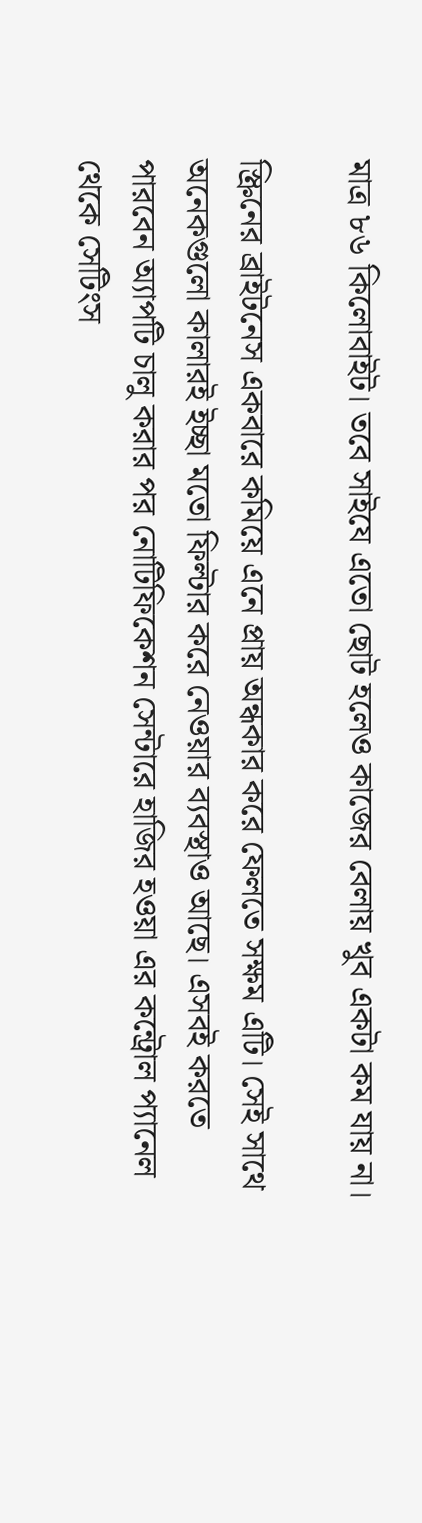মাত্র ৮৬ কিলোবাইট। তবে সাইযে এতো ছোট হলেও কাজের বেলায় খুব একটা কম যায় না।

স্ক্রিনের ব্রাইটনেস একবারে কমিয়ে এনে প্রায় অন্ধকার করে ফেলতে সক্ষম এটি। সেই সাথে অনেকগুলো কালারই ইচ্ছা মতো ফিল্টার করে নেওয়ার ব্যবস্থাও আছে। এসবই করতে পারবেন অ্যাপটি চালু করার পর নোটিফিকেশন সেন্টারে হাজির হওয়া এর কন্ট্রোল প্যানেল থেকে সেটিংস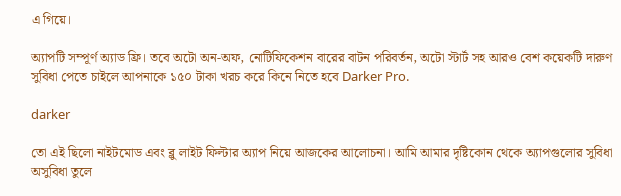এ গিয়ে।

অ্যাপটি সম্পূর্ণ অ্যাড ফ্রি। তবে অটো অন-অফ, নোটিফিকেশন বারের বাটন পরিবর্তন, অটো স্টার্ট সহ আরও বেশ কয়েকটি দারুণ সুবিধা পেতে চাইলে আপনাকে ১৫০ টাকা খরচ করে কিনে নিতে হবে Darker Pro.

darker

তো এই ছিলো নাইটমোড এবং ব্লু লাইট ফিল্টার অ্যাপ নিয়ে আজকের আলোচনা। আমি আমার দৃষ্টিকোন থেকে অ্যাপগুলোর সুবিধা অসুবিধা তুলে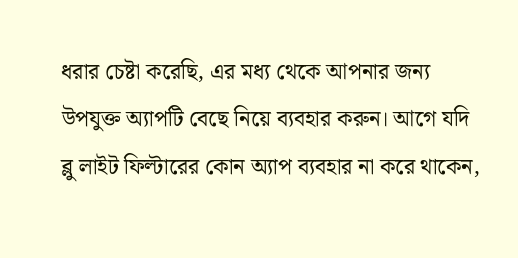ধরার চেষ্টা করেছি, এর মধ্য থেকে আপনার জন্য উপযুক্ত অ্যাপটি বেছে নিয়ে ব্যবহার করুন। আগে যদি ব্লু লাইট ফিল্টারের কোন অ্যাপ ব্যবহার না করে থাকেন,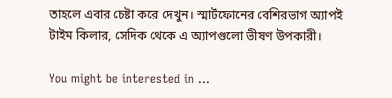তাহলে এবার চেষ্টা করে দেখুন। স্মার্টফোনের বেশিরভাগ অ্যাপই টাইম কিলার, সেদিক থেকে এ অ্যাপগুলো ভীষণ উপকারী।

You might be interested in …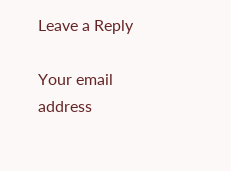Leave a Reply

Your email address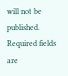will not be published. Required fields are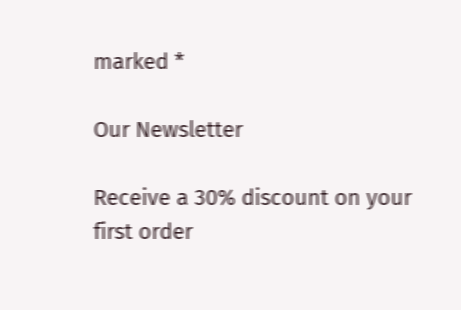marked *

Our Newsletter

Receive a 30% discount on your first order